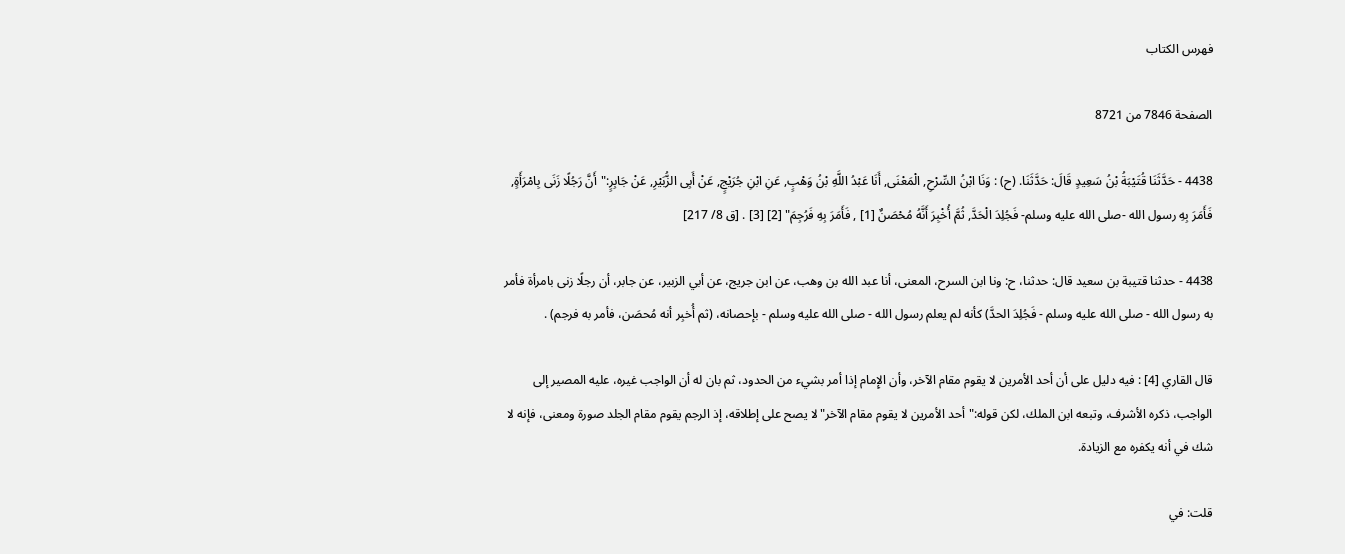فهرس الكتاب

الصفحة 7846 من 8721

4438 - حَدَّثَنَا قُتَيْبَةُ بْنُ سَعِيدٍ قَالَ: حَدَّثَنَا. (ح) : وَنَا ابْنُ السِّرْحِ, الْمَعْنَى, أَنَا عَبْدُ اللَّهِ بْنُ وَهْبٍ, عَنِ ابْنِ جُرَيْجٍ, عَنْ أَبِى الزُّبَيْرِ, عَنْ جَابِرٍ:"أَنَّ رَجُلًا زَنَى بِامْرَأَةٍ, فَأَمَرَ بِهِ رسول الله -صلى الله عليه وسلم- فَجُلِدَ الْحَدَّ, ثُمَّ أُخْبِرَ أَنَّهُ مُحْصَنٌ [1] , فَأَمَرَ بِهِ فَرُجِمَ" [2] [3] . [ق 8/ 217]

4438 - حدثنا قتيبة بن سعيد قال: حدثنا، ح: ونا ابن السرح، المعنى، أنا عبد الله بن وهب، عن ابن جريج، عن أبي الزبير، عن جابر، أن رجلًا زنى بامرأة فأمر به رسول الله - صلى الله عليه وسلم - فَجُلِدَ الحدَّ) كأنه لم يعلم رسول الله - صلى الله عليه وسلم - بإحصانه، (ثم أُخبِر أنه مُحصَن، فأمر به فرجم) .

قال القاري [4] : فيه دليل على أن أحد الأمرين لا يقوم مقام الآخر، وأن الإِمام إذا أمر بشيء من الحدود، ثم بان له أن الواجب غيره، عليه المصير إلى الواجب، ذكره الأشرف، وتبعه ابن الملك، لكن قوله:"أحد الأمرين لا يقوم مقام الآخر"لا يصح على إطلاقه، إذ الرجم يقوم مقام الجلد صورة ومعنى، فإنه لا شك في أنه يكفره مع الزيادة.

قلت: في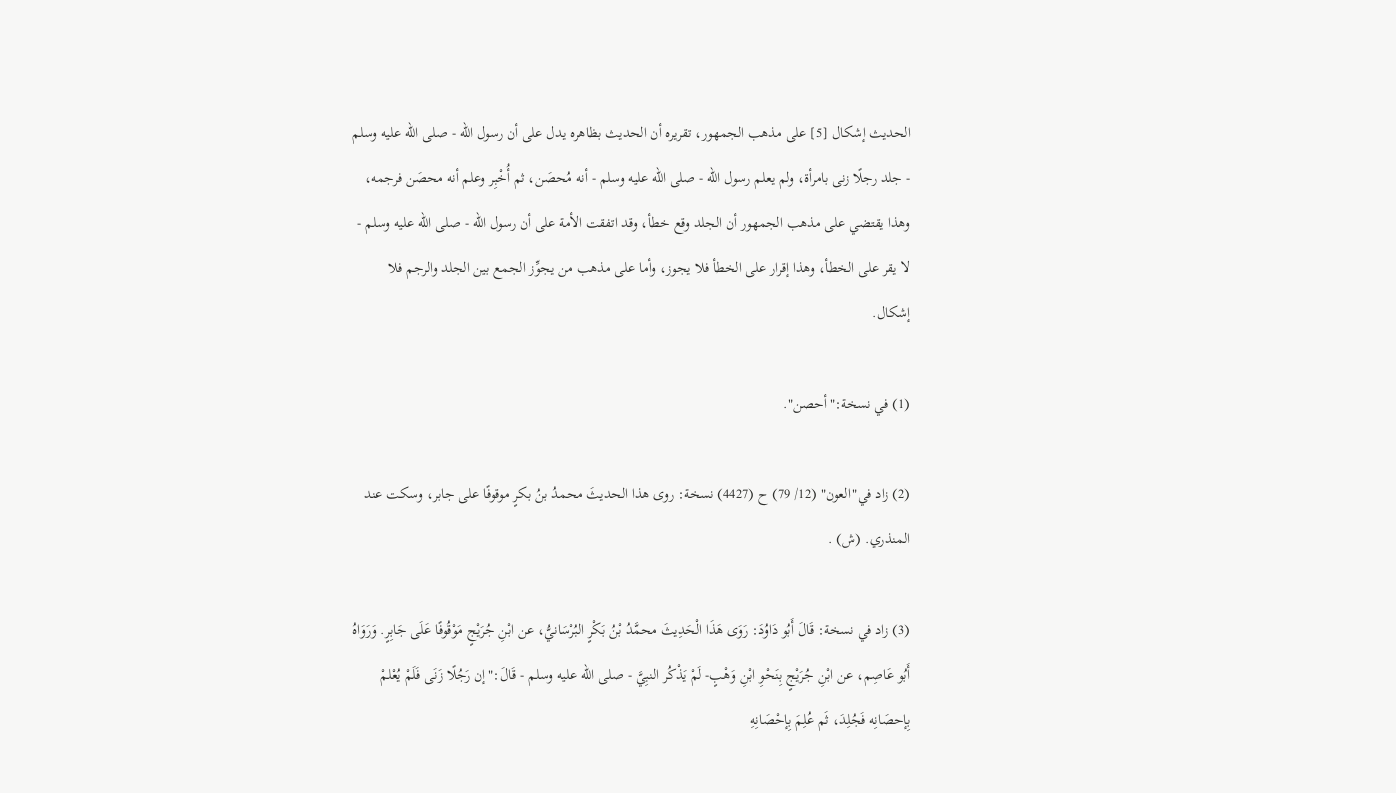الحديث إشكال [5] على مذهب الجمهور، تقريره أن الحديث بظاهره يدل على أن رسول الله - صلى الله عليه وسلم - جلد رجلًا زنى بامرأة، ولم يعلم رسول الله - صلى الله عليه وسلم - أنه مُحصَن، ثم أُخْبِر وعلم أنه محصَن فرجمه، وهذا يقتضي على مذهب الجمهور أن الجلد وقع خطأ، وقد اتفقت الأمة على أن رسول الله - صلى الله عليه وسلم - لا يقر على الخطأ، وهذا إقرار على الخطأ فلا يجوز، وأما على مذهب من يجوِّز الجمع بين الجلد والرجم فلا إشكال.

(1) في نسخة:"أحصن".

(2) زاد في"العون" (12/ 79) ح (4427) نسخة: روى هذا الحديثَ محمدُ بنُ بكرٍ موقوفًا على جابر، وسكت عند المنذري. (ش) .

(3) زاد في نسخة: قَالَ أَبُو دَاوُدَ: رَوَى هَذَا الْحَدِيثَ محمَّدُ بْنُ بَكْرٍ البُرْسَانيُّ، عن ابْنِ جُرَيْجٍ مَوْقُوفًا عَلَى جَابِرٍ. وَرَوَاهُ أَبُو عَاصِم، عن ابْنِ جُرَيْجٍ بِنَحْوِ ابْنِ وَهْبٍ- لَمْ يَذْكُر النبِيَّ - صلى الله عليه وسلم - قَالَ:"إن رَجُلًا زَنَى فَلَمْ يُعْلمْ بِإحصَانِه فَجُلِدَ، ثَم عُلِمَ بِإحْصَانِهِ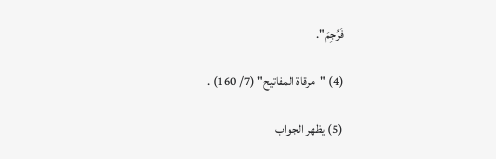فَرُجِمَ".

(4) "مرقاة المفاتيح" (7/ 160) .

(5) يظهر الجواب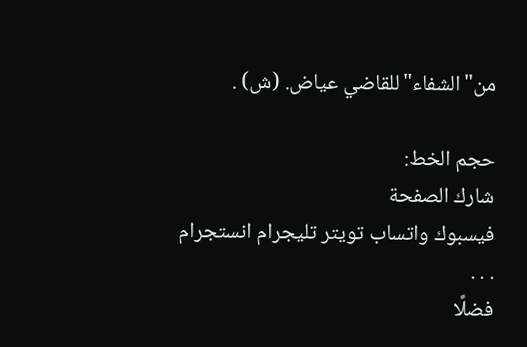من"الشفاء"للقاضي عياض. (ش) .

حجم الخط:
شارك الصفحة
فيسبوك واتساب تويتر تليجرام انستجرام
. . .
فضلًا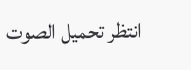انتظر تحميل الصوت